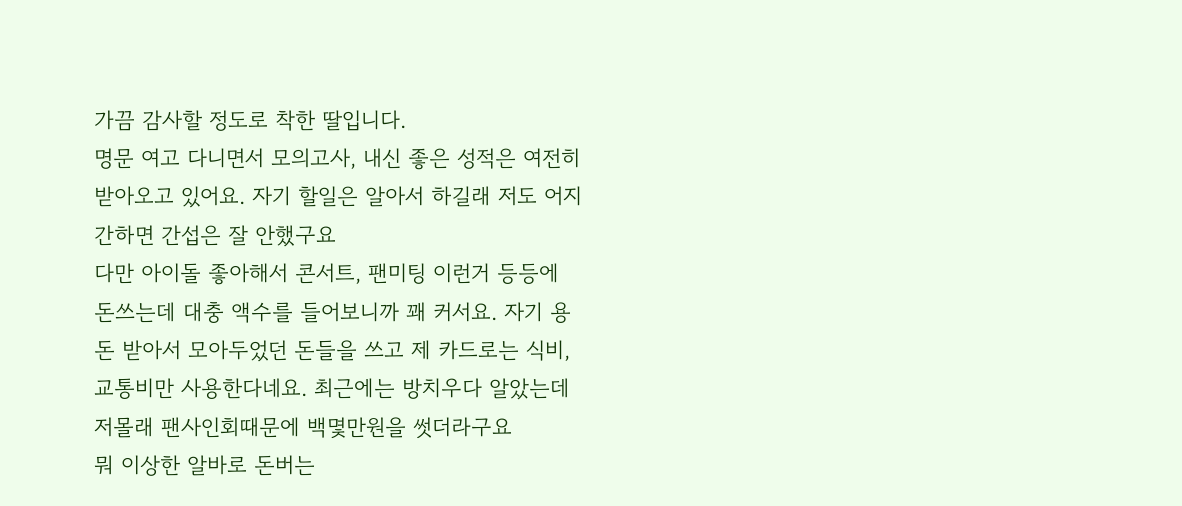가끔 감사할 정도로 착한 딸입니다.
명문 여고 다니면서 모의고사, 내신 좋은 성적은 여전히 받아오고 있어요. 자기 할일은 알아서 하길래 저도 어지간하면 간섭은 잘 안했구요
다만 아이돌 좋아해서 콘서트, 팬미팅 이런거 등등에 돈쓰는데 대충 액수를 들어보니까 꽤 커서요. 자기 용돈 받아서 모아두었던 돈들을 쓰고 제 카드로는 식비, 교통비만 사용한다네요. 최근에는 방치우다 알았는데 저몰래 팬사인회때문에 백몇만원을 썻더라구요
뭐 이상한 알바로 돈버는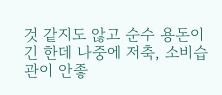것 같지도 않고 순수 용돈이긴 한데 나중에 저축, 소비습관이 안좋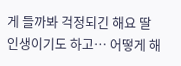게 들까봐 걱정되긴 해요 딸 인생이기도 하고… 어떻게 해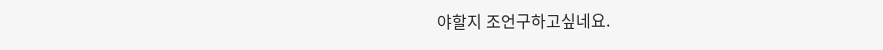야할지 조언구하고싶네요.